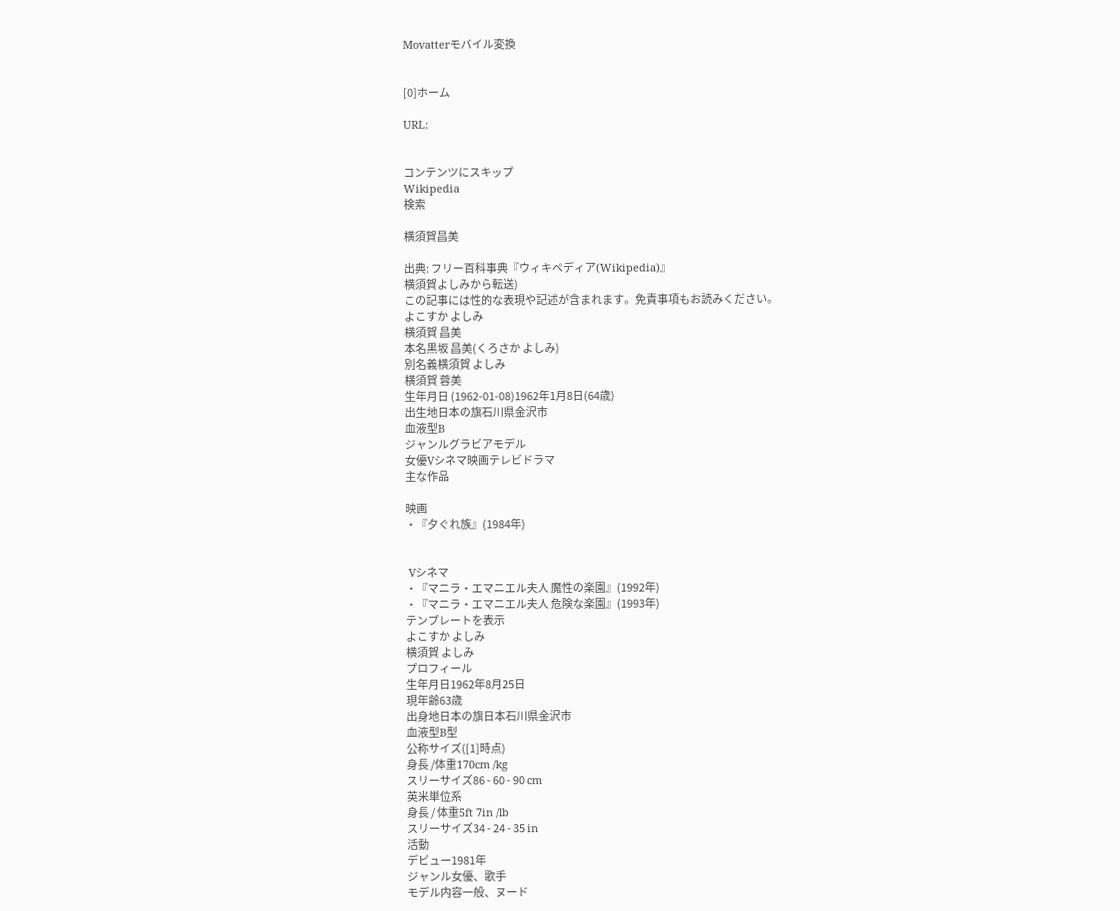Movatterモバイル変換


[0]ホーム

URL:


コンテンツにスキップ
Wikipedia
検索

横須賀昌美

出典: フリー百科事典『ウィキペディア(Wikipedia)』
横須賀よしみから転送)
この記事には性的な表現や記述が含まれます。免責事項もお読みください。
よこすか よしみ
横須賀 昌美
本名黒坂 昌美(くろさか よしみ)
別名義横須賀 よしみ
横須賀 蓉美
生年月日 (1962-01-08)1962年1月8日(64歳)
出生地日本の旗石川県金沢市
血液型B
ジャンルグラビアモデル
女優Vシネマ映画テレビドラマ
主な作品

映画
・『夕ぐれ族』(1984年)


 Vシネマ
・『マニラ・エマニエル夫人 魔性の楽園』(1992年)
・『マニラ・エマニエル夫人 危険な楽園』(1993年)
テンプレートを表示
よこすか よしみ
横須賀 よしみ
プロフィール
生年月日1962年8月25日
現年齢63歳
出身地日本の旗日本石川県金沢市
血液型B型
公称サイズ([1]時点)
身長 /体重170cm /kg
スリーサイズ86 - 60 - 90 cm
英米単位系
身長 / 体重5ft 7in /lb
スリーサイズ34 - 24 - 35 in
活動
デビュー1981年
ジャンル女優、歌手
モデル内容一般、ヌード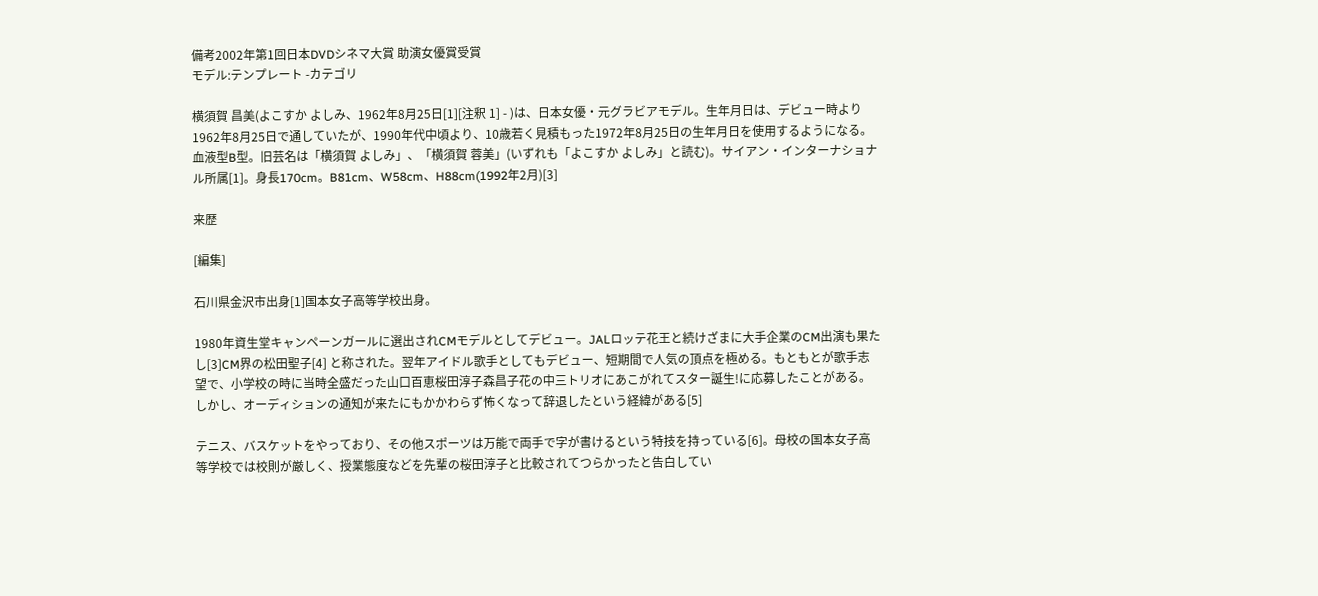備考2002年第1回日本DVDシネマ大賞 助演女優賞受賞
モデル:テンプレート -カテゴリ

横須賀 昌美(よこすか よしみ、1962年8月25日[1][注釈 1] - )は、日本女優・元グラビアモデル。生年月日は、デビュー時より1962年8月25日で通していたが、1990年代中頃より、10歳若く見積もった1972年8月25日の生年月日を使用するようになる。血液型B型。旧芸名は「横須賀 よしみ」、「横須賀 蓉美」(いずれも「よこすか よしみ」と読む)。サイアン・インターナショナル所属[1]。身長170cm。B81cm、W58cm、H88cm(1992年2月)[3]

来歴

[編集]

石川県金沢市出身[1]国本女子高等学校出身。

1980年資生堂キャンペーンガールに選出されCMモデルとしてデビュー。JALロッテ花王と続けざまに大手企業のCM出演も果たし[3]CM界の松田聖子[4] と称された。翌年アイドル歌手としてもデビュー、短期間で人気の頂点を極める。もともとが歌手志望で、小学校の時に当時全盛だった山口百恵桜田淳子森昌子花の中三トリオにあこがれてスター誕生!に応募したことがある。しかし、オーディションの通知が来たにもかかわらず怖くなって辞退したという経緯がある[5]

テニス、バスケットをやっており、その他スポーツは万能で両手で字が書けるという特技を持っている[6]。母校の国本女子高等学校では校則が厳しく、授業態度などを先輩の桜田淳子と比較されてつらかったと告白してい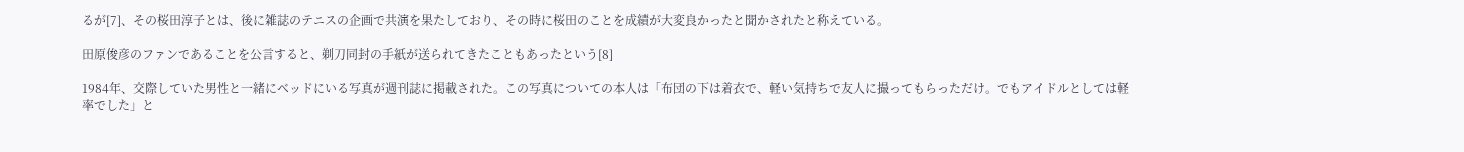るが[7]、その桜田淳子とは、後に雑誌のテニスの企画で共演を果たしており、その時に桜田のことを成績が大変良かったと聞かされたと称えている。

田原俊彦のファンであることを公言すると、剃刀同封の手紙が送られてきたこともあったという[8]

1984年、交際していた男性と一緒にベッドにいる写真が週刊誌に掲載された。この写真についての本人は「布団の下は着衣で、軽い気持ちで友人に撮ってもらっただけ。でもアイドルとしては軽率でした」と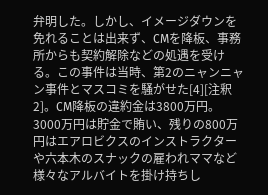弁明した。しかし、イメージダウンを免れることは出来ず、CMを降板、事務所からも契約解除などの処遇を受ける。この事件は当時、第2のニャンニャン事件とマスコミを騒がせた[4][注釈 2]。CM降板の違約金は3800万円。3000万円は貯金で賄い、残りの800万円はエアロビクスのインストラクターや六本木のスナックの雇われママなど様々なアルバイトを掛け持ちし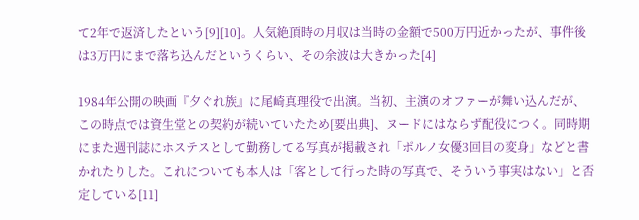て2年で返済したという[9][10]。人気絶頂時の月収は当時の金額で500万円近かったが、事件後は3万円にまで落ち込んだというくらい、その余波は大きかった[4]

1984年公開の映画『夕ぐれ族』に尾崎真理役で出演。当初、主演のオファーが舞い込んだが、この時点では資生堂との契約が続いていたため[要出典]、ヌードにはならず配役につく。同時期にまた週刊誌にホステスとして勤務してる写真が掲載され「ポルノ女優3回目の変身」などと書かれたりした。これについても本人は「客として行った時の写真で、そういう事実はない」と否定している[11]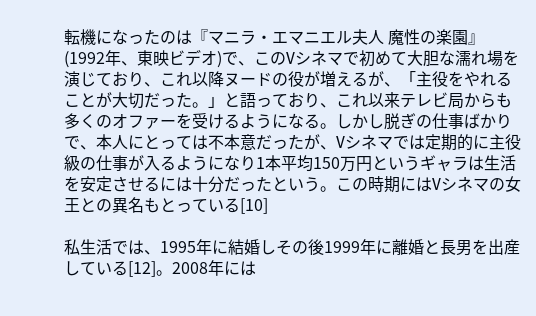転機になったのは『マニラ・エマニエル夫人 魔性の楽園』(1992年、東映ビデオ)で、このVシネマで初めて大胆な濡れ場を演じており、これ以降ヌードの役が増えるが、「主役をやれることが大切だった。」と語っており、これ以来テレビ局からも多くのオファーを受けるようになる。しかし脱ぎの仕事ばかりで、本人にとっては不本意だったが、Vシネマでは定期的に主役級の仕事が入るようになり1本平均150万円というギャラは生活を安定させるには十分だったという。この時期にはVシネマの女王との異名もとっている[10]

私生活では、1995年に結婚しその後1999年に離婚と長男を出産している[12]。2008年には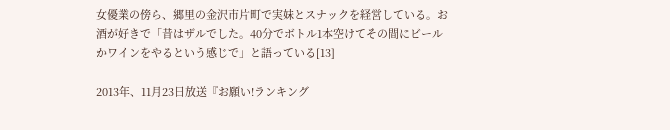女優業の傍ら、郷里の金沢市片町で実妹とスナックを経営している。お酒が好きで「昔はザルでした。40分でボトル1本空けてその間にビールかワインをやるという感じで」と語っている[13]

2013年、11月23日放送『お願い!ランキング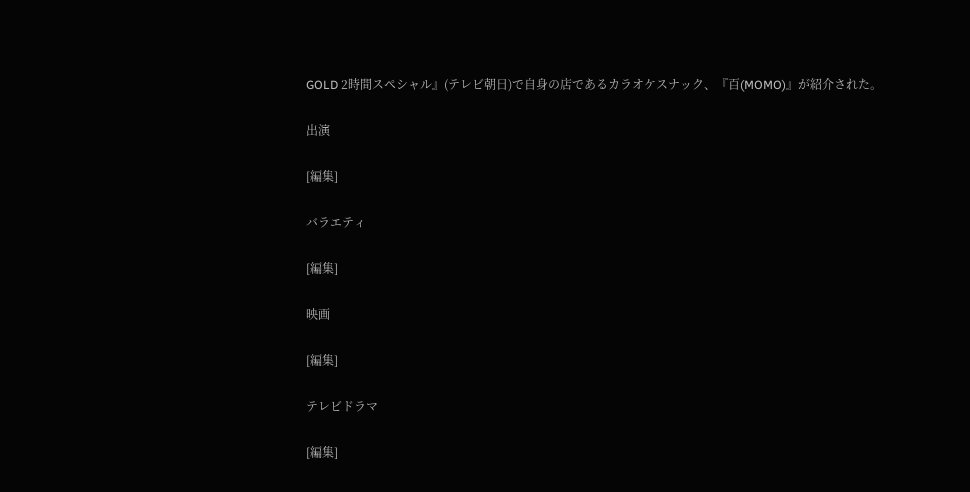GOLD 2時間スペシャル』(テレビ朝日)で自身の店であるカラオケスナック、『百(MOMO)』が紹介された。

出演

[編集]

バラエティ

[編集]

映画

[編集]

テレビドラマ

[編集]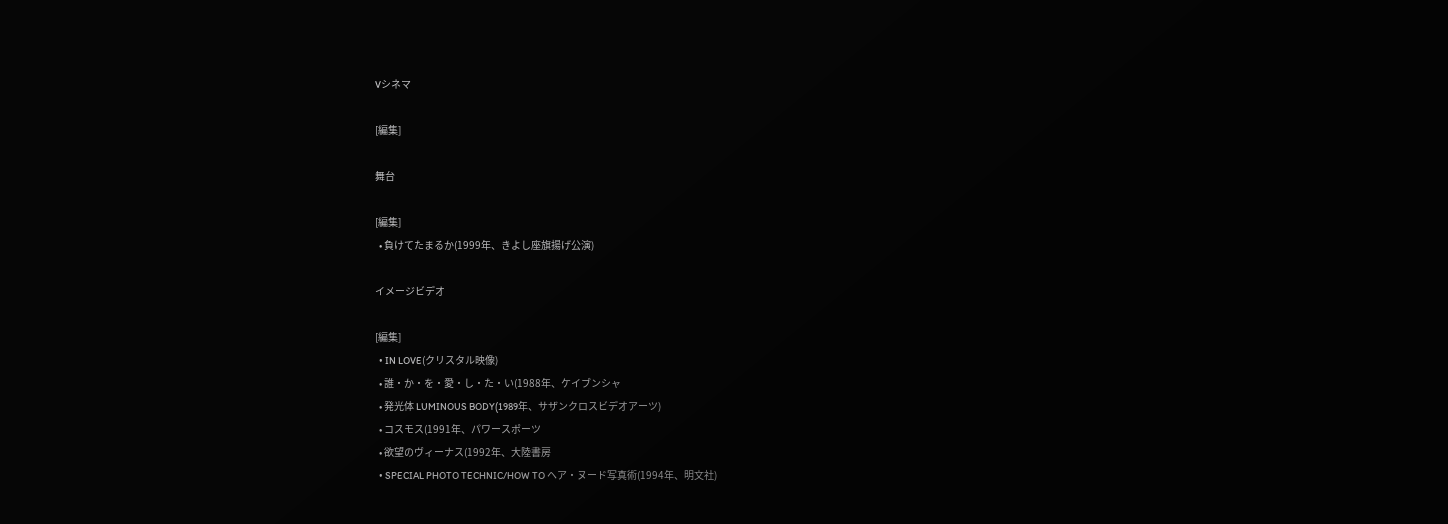Vシネマ

[編集]

舞台

[編集]
  • 負けてたまるか(1999年、きよし座旗揚げ公演)

イメージビデオ

[編集]
  • IN LOVE(クリスタル映像)
  • 誰・か・を・愛・し・た・い(1988年、ケイブンシャ
  • 発光体 LUMINOUS BODY(1989年、サザンクロスビデオアーツ)
  • コスモス(1991年、パワースポーツ
  • 欲望のヴィーナス(1992年、大陸書房
  • SPECIAL PHOTO TECHNIC/HOW TO ヘア・ヌード写真術(1994年、明文社)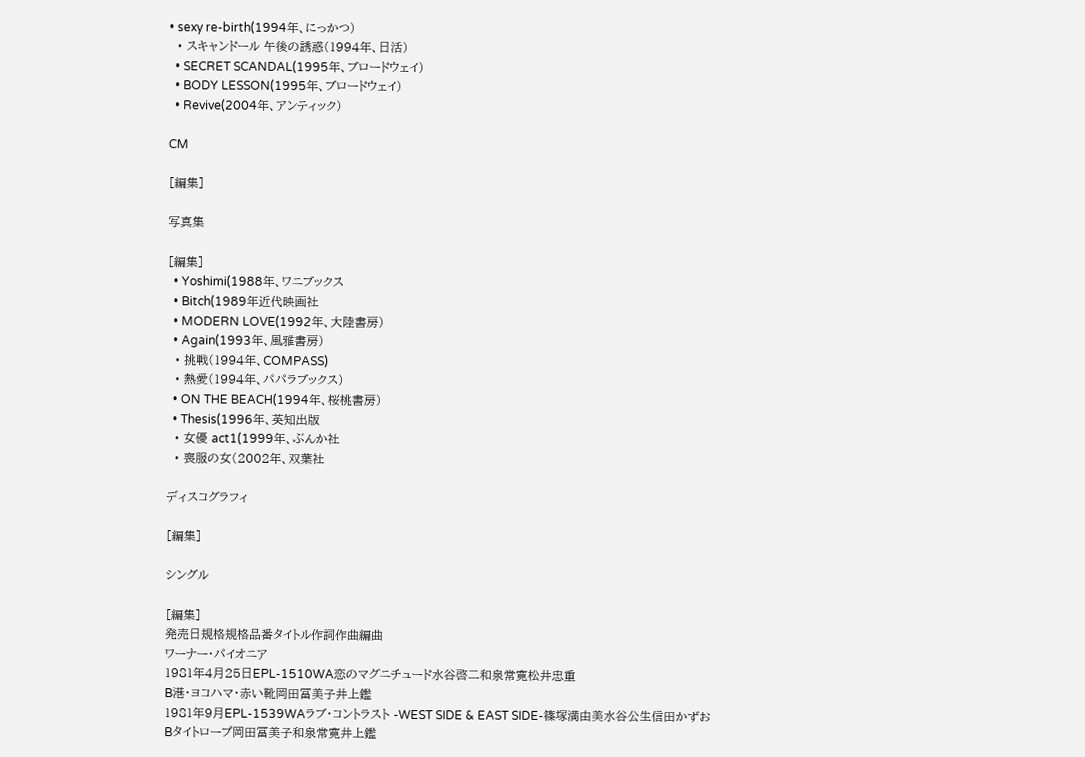• sexy re-birth(1994年、にっかつ)
  • スキャンドール 午後の誘惑(1994年、日活)
  • SECRET SCANDAL(1995年、ブロードウェイ)
  • BODY LESSON(1995年、ブロードウェイ)
  • Revive(2004年、アンティック)

CM

[編集]

写真集

[編集]
  • Yoshimi(1988年、ワニブックス
  • Bitch(1989年近代映画社
  • MODERN LOVE(1992年、大陸書房)
  • Again(1993年、風雅書房)
  • 挑戦(1994年、COMPASS)
  • 熱愛(1994年、パパラブックス)
  • ON THE BEACH(1994年、桜桃書房)
  • Thesis(1996年、英知出版
  • 女優 act1(1999年、ぶんか社
  • 喪服の女(2002年、双葉社

ディスコグラフィ

[編集]

シングル

[編集]
発売日規格規格品番タイトル作詞作曲編曲
ワーナー・パイオニア
1981年4月25日EPL-1510WA恋のマグニチュード水谷啓二和泉常寛松井忠重
B港・ヨコハマ・赤い靴岡田冨美子井上鑑
1981年9月EPL-1539WAラブ・コントラスト -WEST SIDE & EAST SIDE-篠塚満由美水谷公生信田かずお
Bタイトロープ岡田冨美子和泉常寛井上鑑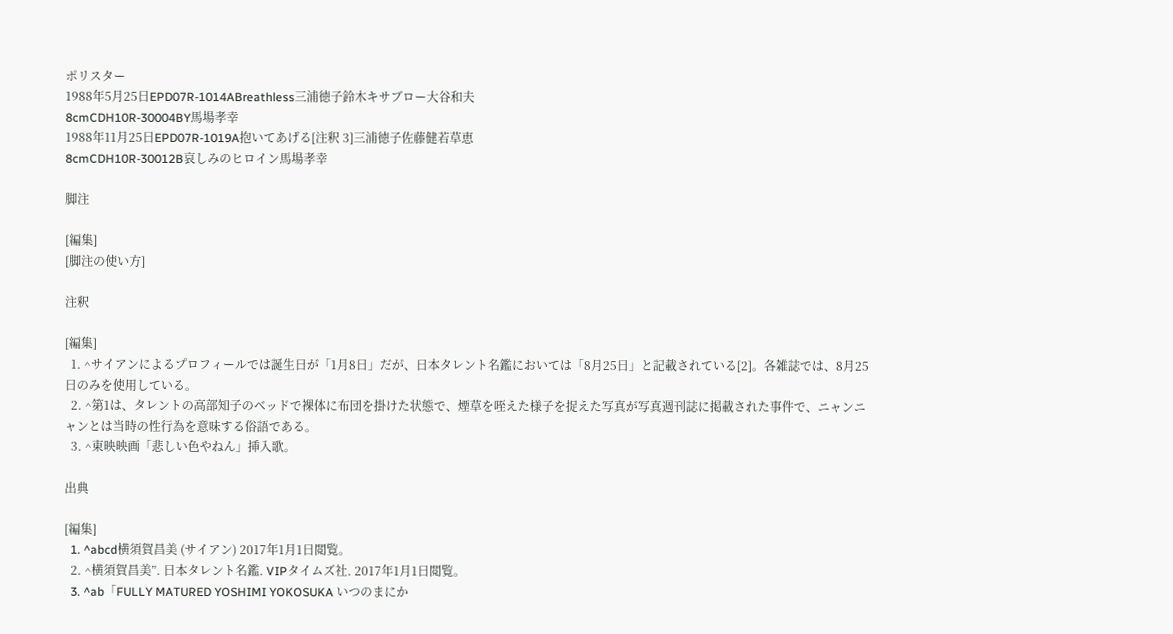ポリスター
1988年5月25日EPD07R-1014ABreathless三浦徳子鈴木キサブロー大谷和夫
8cmCDH10R-30004BY馬場孝幸
1988年11月25日EPD07R-1019A抱いてあげる[注釈 3]三浦徳子佐藤健若草恵
8cmCDH10R-30012B哀しみのヒロイン馬場孝幸

脚注

[編集]
[脚注の使い方]

注釈

[編集]
  1. ^サイアンによるプロフィールでは誕生日が「1月8日」だが、日本タレント名鑑においては「8月25日」と記載されている[2]。各雑誌では、8月25日のみを使用している。
  2. ^第1は、タレントの高部知子のベッドで裸体に布団を掛けた状態で、煙草を咥えた様子を捉えた写真が写真週刊誌に掲載された事件で、ニャンニャンとは当時の性行為を意味する俗語である。
  3. ^東映映画「悲しい色やねん」挿入歌。

出典

[編集]
  1. ^abcd横須賀昌美 (サイアン) 2017年1月1日閲覧。
  2. ^横須賀昌美”. 日本タレント名鑑. VIPタイムズ社. 2017年1月1日閲覧。
  3. ^ab「FULLY MATURED YOSHIMI YOKOSUKA いつのまにか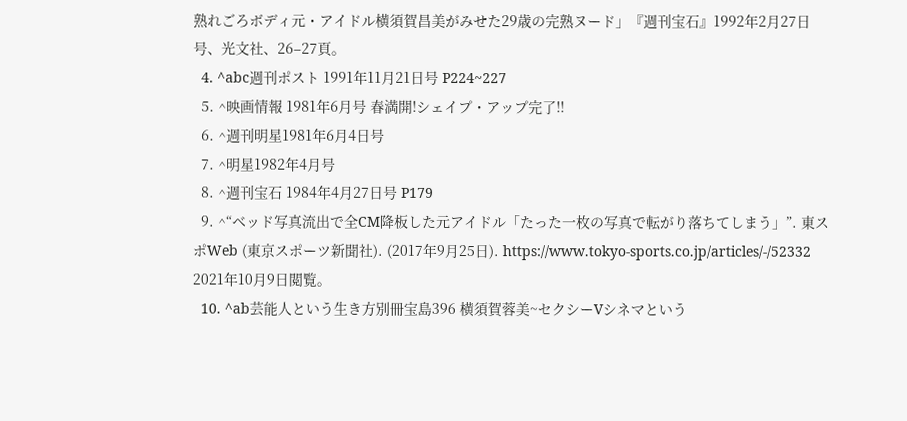熟れごろボディ元・アイドル横須賀昌美がみせた29歳の完熟ヌード」『週刊宝石』1992年2月27日号、光文社、26–27頁。
  4. ^abc週刊ポスト 1991年11月21日号 P224~227
  5. ^映画情報 1981年6月号 春満開!シェイプ・アップ完了!!
  6. ^週刊明星1981年6月4日号
  7. ^明星1982年4月号
  8. ^週刊宝石 1984年4月27日号 P179
  9. ^“ベッド写真流出で全CM降板した元アイドル「たった一枚の写真で転がり落ちてしまう」”. 東スポWeb (東京スポーツ新聞社). (2017年9月25日). https://www.tokyo-sports.co.jp/articles/-/52332 2021年10月9日閲覧。
  10. ^ab芸能人という生き方別冊宝島396 横須賀蓉美~セクシーVシネマという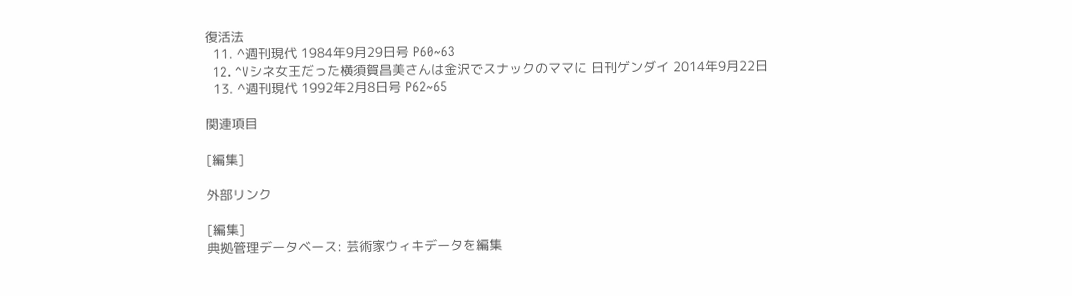復活法
  11. ^週刊現代 1984年9月29日号 P60~63
  12. ^Vシネ女王だった横須賀昌美さんは金沢でスナックのママに 日刊ゲンダイ 2014年9月22日
  13. ^週刊現代 1992年2月8日号 P62~65

関連項目

[編集]

外部リンク

[編集]
典拠管理データベース: 芸術家ウィキデータを編集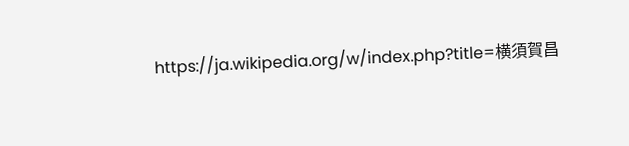https://ja.wikipedia.org/w/index.php?title=横須賀昌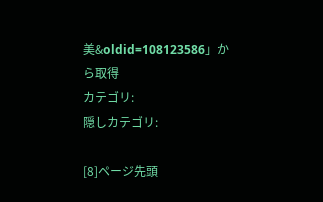美&oldid=108123586」から取得
カテゴリ:
隠しカテゴリ:

[8]ページ先頭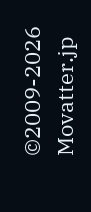©2009-2026 Movatter.jp